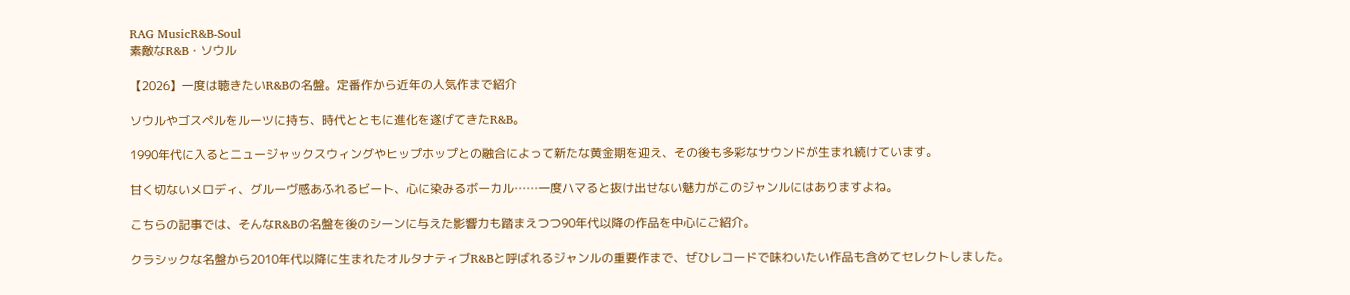RAG MusicR&B-Soul
素敵なR&B・ソウル

【2026】一度は聴きたいR&Bの名盤。定番作から近年の人気作まで紹介

ソウルやゴスペルをルーツに持ち、時代とともに進化を遂げてきたR&B。

1990年代に入るとニュージャックスウィングやヒップホップとの融合によって新たな黄金期を迎え、その後も多彩なサウンドが生まれ続けています。

甘く切ないメロディ、グルーヴ感あふれるビート、心に染みるボーカル……一度ハマると抜け出せない魅力がこのジャンルにはありますよね。

こちらの記事では、そんなR&Bの名盤を後のシーンに与えた影響力も踏まえつつ90年代以降の作品を中心にご紹介。

クラシックな名盤から2010年代以降に生まれたオルタナティブR&Bと呼ばれるジャンルの重要作まで、ぜひレコードで味わいたい作品も含めてセレクトしました。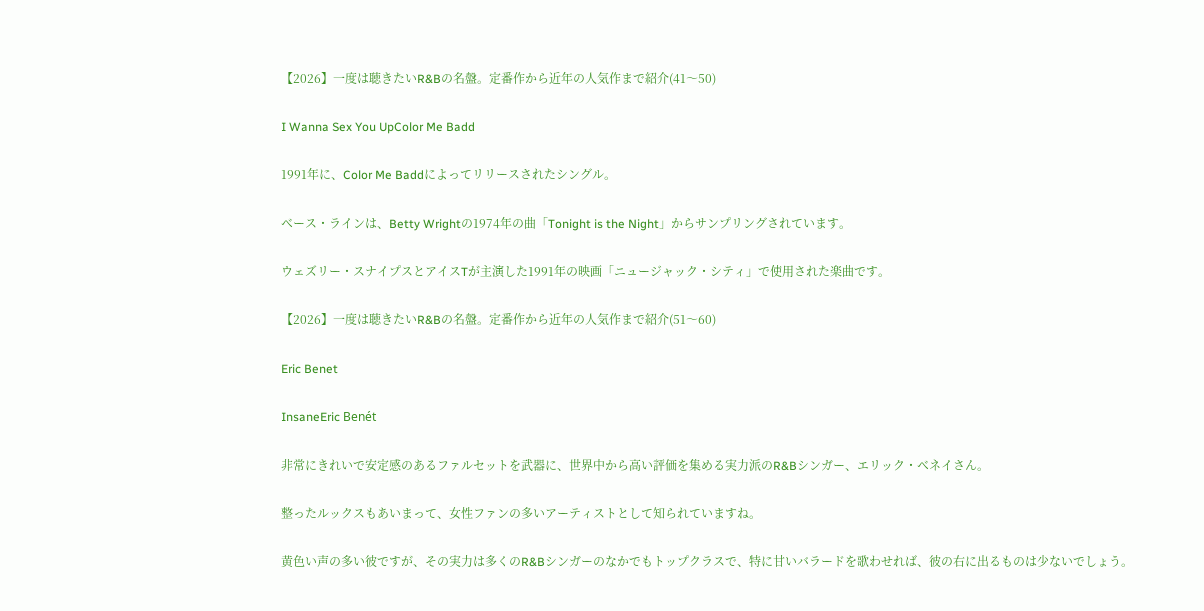【2026】一度は聴きたいR&Bの名盤。定番作から近年の人気作まで紹介(41〜50)

I Wanna Sex You UpColor Me Badd

1991年に、Color Me Baddによってリリースされたシングル。

ベース・ラインは、Betty Wrightの1974年の曲「Tonight is the Night」からサンプリングされています。

ウェズリー・スナイプスとアイスTが主演した1991年の映画「ニュージャック・シティ」で使用された楽曲です。

【2026】一度は聴きたいR&Bの名盤。定番作から近年の人気作まで紹介(51〜60)

Eric Benet

InsaneEric Benét

非常にきれいで安定感のあるファルセットを武器に、世界中から高い評価を集める実力派のR&Bシンガー、エリック・ベネイさん。

整ったルックスもあいまって、女性ファンの多いアーティストとして知られていますね。

黄色い声の多い彼ですが、その実力は多くのR&Bシンガーのなかでもトップクラスで、特に甘いバラードを歌わせれば、彼の右に出るものは少ないでしょう。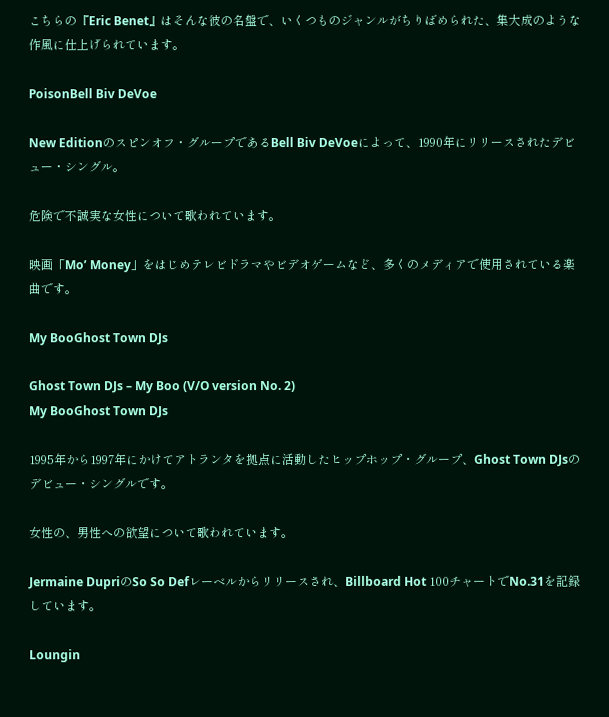こちらの『Eric Benet』はそんな彼の名盤で、いくつものジャンルがちりばめられた、集大成のような作風に仕上げられています。

PoisonBell Biv DeVoe

New Editionのスピンオフ・グループであるBell Biv DeVoeによって、1990年にリリースされたデビュー・シングル。

危険で不誠実な女性について歌われています。

映画「Mo’ Money」をはじめテレビドラマやビデオゲームなど、多くのメディアで使用されている楽曲です。

My BooGhost Town DJs

Ghost Town DJs – My Boo (V/O version No. 2)
My BooGhost Town DJs

1995年から1997年にかけてアトランタを拠点に活動したヒップホップ・グループ、Ghost Town DJsのデビュー・シングルです。

女性の、男性への欲望について歌われています。

Jermaine DupriのSo So Defレーベルからリリースされ、Billboard Hot 100チャートでNo.31を記録しています。

Loungin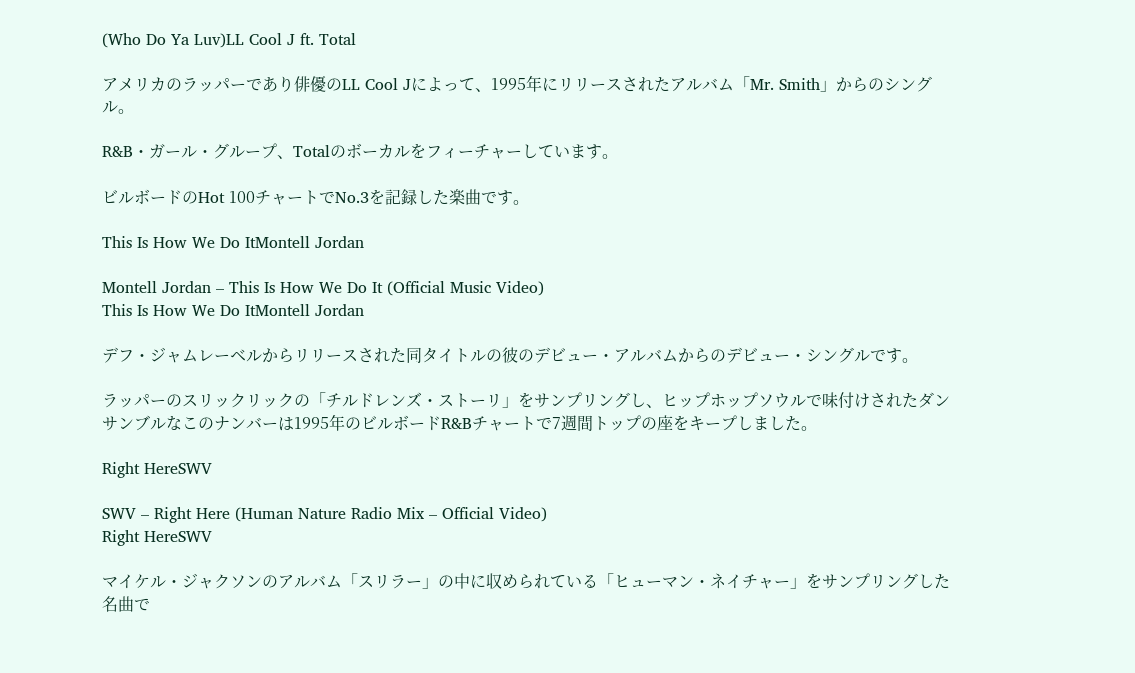(Who Do Ya Luv)LL Cool J ft. Total

アメリカのラッパーであり俳優のLL Cool Jによって、1995年にリリースされたアルバム「Mr. Smith」からのシングル。

R&B・ガール・グループ、Totalのボーカルをフィーチャーしています。

ビルボードのHot 100チャートでNo.3を記録した楽曲です。

This Is How We Do ItMontell Jordan

Montell Jordan – This Is How We Do It (Official Music Video)
This Is How We Do ItMontell Jordan

デフ・ジャムレーベルからリリースされた同タイトルの彼のデビュー・アルバムからのデビュー・シングルです。

ラッパーのスリックリックの「チルドレンズ・ストーリ」をサンプリングし、ヒップホップソウルで味付けされたダンサンブルなこのナンバーは1995年のビルボードR&Bチャートで7週間トップの座をキープしました。

Right HereSWV

SWV – Right Here (Human Nature Radio Mix – Official Video)
Right HereSWV

マイケル・ジャクソンのアルバム「スリラー」の中に収められている「ヒューマン・ネイチャー」をサンプリングした名曲で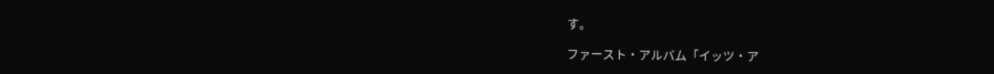す。

ファースト・アルバム「イッツ・ア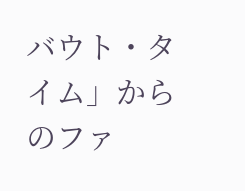バウト・タイム」からのファ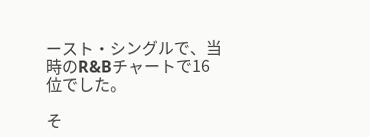ースト・シングルで、当時のR&Bチャートで16位でした。

そ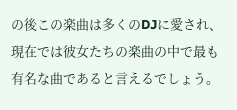の後この楽曲は多くのDJに愛され、現在では彼女たちの楽曲の中で最も有名な曲であると言えるでしょう。